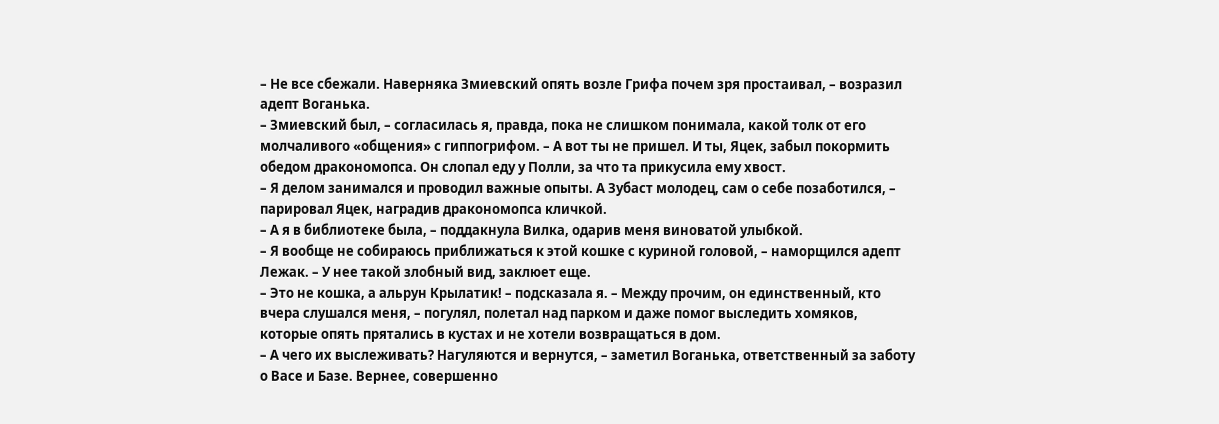– Не все сбежали. Наверняка Змиевский опять возле Грифа почем зря простаивал, – возразил адепт Воганька.
– Змиевский был, – согласилась я, правда, пока не слишком понимала, какой толк от его молчаливого «общения» с гиппогрифом. – А вот ты не пришел. И ты, Яцек, забыл покормить обедом дракономопса. Он слопал еду у Полли, за что та прикусила ему хвост.
– Я делом занимался и проводил важные опыты. А Зубаст молодец, сам о себе позаботился, – парировал Яцек, наградив дракономопса кличкой.
– А я в библиотеке была, – поддакнула Вилка, одарив меня виноватой улыбкой.
– Я вообще не собираюсь приближаться к этой кошке с куриной головой, – наморщился адепт Лежак. – У нее такой злобный вид, заклюет еще.
– Это не кошка, а альрун Крылатик! – подсказала я. – Между прочим, он единственный, кто вчера слушался меня, – погулял, полетал над парком и даже помог выследить хомяков, которые опять прятались в кустах и не хотели возвращаться в дом.
– А чего их выслеживать? Нагуляются и вернутся, – заметил Воганька, ответственный за заботу о Васе и Базе. Вернее, совершенно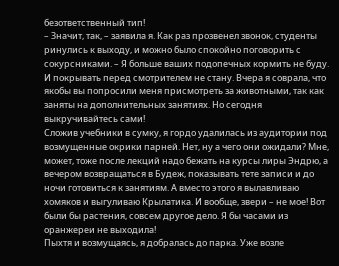безответственный тип!
– Значит, так, – заявила я. Как раз прозвенел звонок, студенты ринулись к выходу, и можно было спокойно поговорить с сокурсниками. – Я больше ваших подопечных кормить не буду. И покрывать перед смотрителем не стану. Вчера я соврала, что якобы вы попросили меня присмотреть за животными, так как заняты на дополнительных занятиях. Но сегодня выкручивайтесь сами!
Сложив учебники в сумку, я гордо удалилась из аудитории под возмущенные окрики парней. Нет, ну а чего они ожидали? Мне, может, тоже после лекций надо бежать на курсы лиры Эндрю, а вечером возвращаться в Будеж, показывать тете записи и до ночи готовиться к занятиям. А вместо этого я вылавливаю хомяков и выгуливаю Крылатика. И вообще, звери – не мое! Вот были бы растения, совсем другое дело. Я бы часами из оранжереи не выходила!
Пыхтя и возмущаясь, я добралась до парка. Уже возле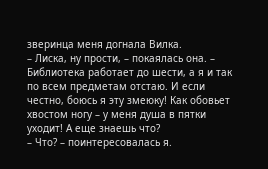зверинца меня догнала Вилка.
– Лиска, ну прости, – покаялась она. – Библиотека работает до шести, а я и так по всем предметам отстаю. И если честно, боюсь я эту змеюку! Как обовьет хвостом ногу – у меня душа в пятки уходит! А еще знаешь что?
– Что? – поинтересовалась я.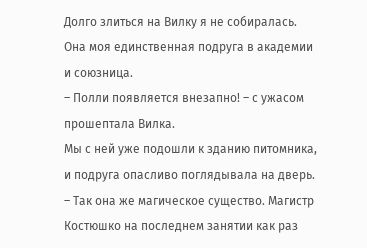Долго злиться на Вилку я не собиралась. Она моя единственная подруга в академии и союзница.
– Полли появляется внезапно! – с ужасом прошептала Вилка.
Мы с ней уже подошли к зданию питомника, и подруга опасливо поглядывала на дверь.
– Так она же магическое существо. Магистр Костюшко на последнем занятии как раз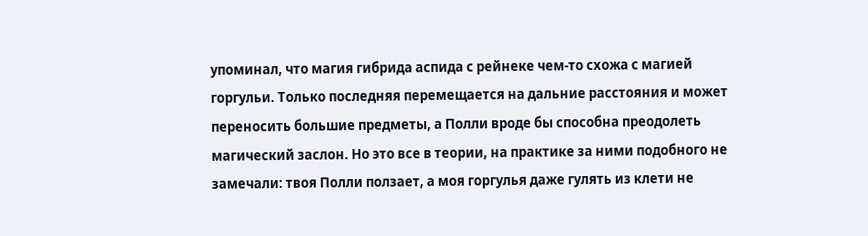упоминал, что магия гибрида аспида с рейнеке чем-то схожа с магией горгульи. Только последняя перемещается на дальние расстояния и может переносить большие предметы, а Полли вроде бы способна преодолеть магический заслон. Но это все в теории, на практике за ними подобного не замечали: твоя Полли ползает, а моя горгулья даже гулять из клети не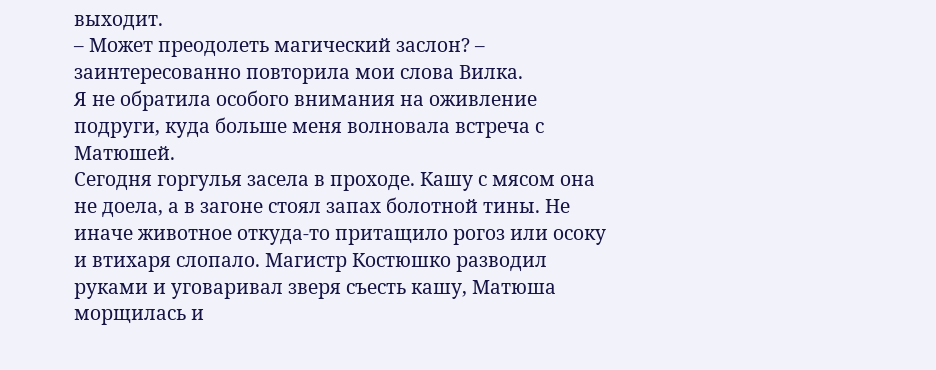выходит.
– Может преодолеть магический заслон? – заинтересованно повторила мои слова Вилка.
Я не обратила особого внимания на оживление подруги, куда больше меня волновала встреча с Матюшей.
Сегодня горгулья засела в проходе. Кашу с мясом она не доела, а в загоне стоял запах болотной тины. Не иначе животное откуда-то притащило рогоз или осоку и втихаря слопало. Магистр Костюшко разводил руками и уговаривал зверя съесть кашу, Матюша морщилась и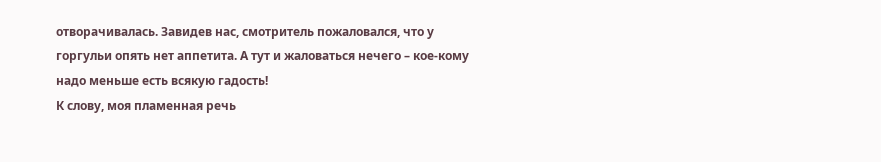отворачивалась. Завидев нас, смотритель пожаловался, что у горгульи опять нет аппетита. А тут и жаловаться нечего – кое-кому надо меньше есть всякую гадость!
К слову, моя пламенная речь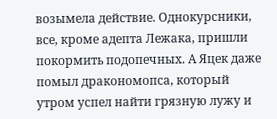возымела действие. Однокурсники, все, кроме адепта Лежака, пришли покормить подопечных. А Яцек даже помыл дракономопса, который утром успел найти грязную лужу и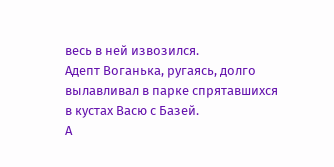весь в ней извозился.
Адепт Воганька, ругаясь, долго вылавливал в парке спрятавшихся в кустах Васю с Базей.
А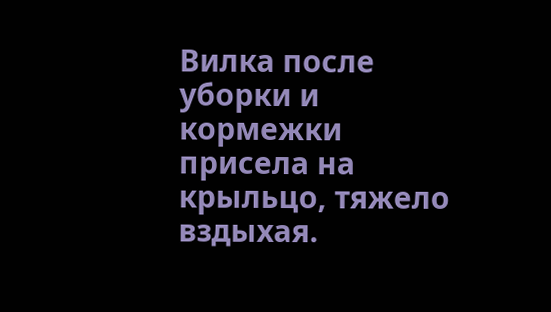Вилка после уборки и кормежки присела на крыльцо, тяжело вздыхая.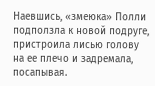Наевшись, «змеюка» Полли подползла к новой подруге, пристроила лисью голову на ее плечо и задремала, посапывая.